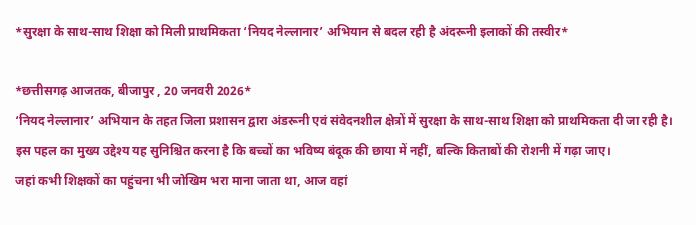*सुरक्षा के साथ-साथ शिक्षा को मिली प्राथमिकता ‘नियद नेल्लानार’ अभियान से बदल रही है अंदरूनी इलाकों की तस्वीर*

*छत्तीसगढ़ आजतक, बीजापुर , 20 जनवरी 2026*
‘नियद नेल्लानार’ अभियान के तहत जिला प्रशासन द्वारा अंडरूनी एवं संवेदनशील क्षेत्रों में सुरक्षा के साथ-साथ शिक्षा को प्राथमिकता दी जा रही है। इस पहल का मुख्य उद्देश्य यह सुनिश्चित करना है कि बच्चों का भविष्य बंदूक की छाया में नहीं, बल्कि किताबों की रोशनी में गढ़ा जाए।
जहां कभी शिक्षकों का पहुंचना भी जोखिम भरा माना जाता था, आज वहां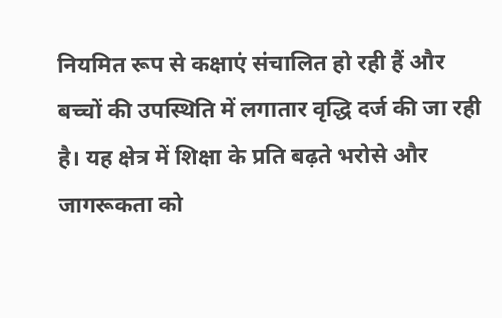नियमित रूप से कक्षाएं संचालित हो रही हैं और बच्चों की उपस्थिति में लगातार वृद्धि दर्ज की जा रही है। यह क्षेत्र में शिक्षा के प्रति बढ़ते भरोसे और जागरूकता को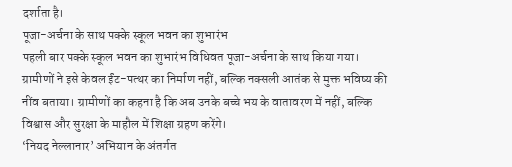दर्शाता है।
पूजा-अर्चना के साथ पक्के स्कूल भवन का शुभारंभ
पहली बार पक्के स्कूल भवन का शुभारंभ विधिवत पूजा-अर्चना के साथ किया गया। ग्रामीणों ने इसे केवल ईंट-पत्थर का निर्माण नहीं, बल्कि नक्सली आतंक से मुक्त भविष्य की नींव बताया। ग्रामीणों का कहना है कि अब उनके बच्चे भय के वातावरण में नहीं, बल्कि विश्वास और सुरक्षा के माहौल में शिक्षा ग्रहण करेंगे।
‘नियद नेल्लानार’ अभियान के अंतर्गत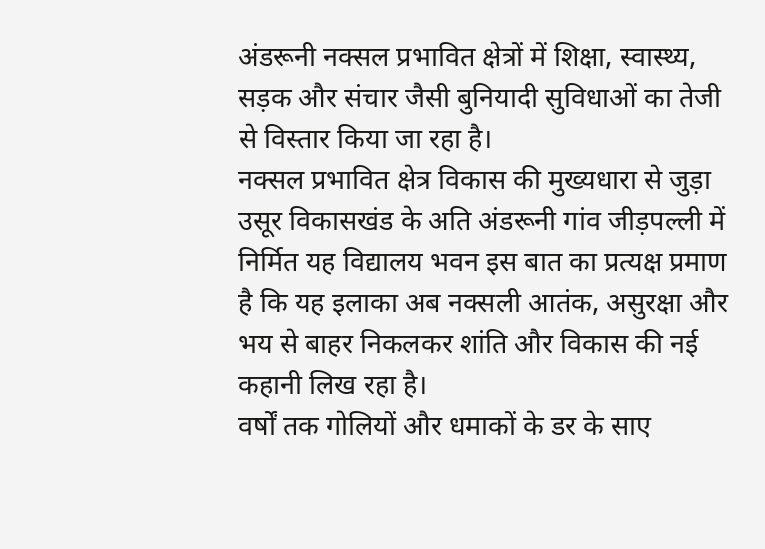अंडरूनी नक्सल प्रभावित क्षेत्रों में शिक्षा, स्वास्थ्य, सड़क और संचार जैसी बुनियादी सुविधाओं का तेजी से विस्तार किया जा रहा है।
नक्सल प्रभावित क्षेत्र विकास की मुख्यधारा से जुड़ा
उसूर विकासखंड के अति अंडरूनी गांव जीड़पल्ली में निर्मित यह विद्यालय भवन इस बात का प्रत्यक्ष प्रमाण है कि यह इलाका अब नक्सली आतंक, असुरक्षा और भय से बाहर निकलकर शांति और विकास की नई कहानी लिख रहा है।
वर्षों तक गोलियों और धमाकों के डर के साए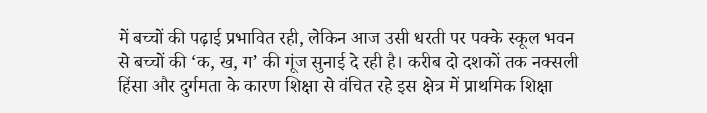में बच्चों की पढ़ाई प्रभावित रही, लेकिन आज उसी धरती पर पक्के स्कूल भवन से बच्चों की ‘क, ख, ग’ की गूंज सुनाई दे रही है। करीब दो दशकों तक नक्सली हिंसा और दुर्गमता के कारण शिक्षा से वंचित रहे इस क्षेत्र में प्राथमिक शिक्षा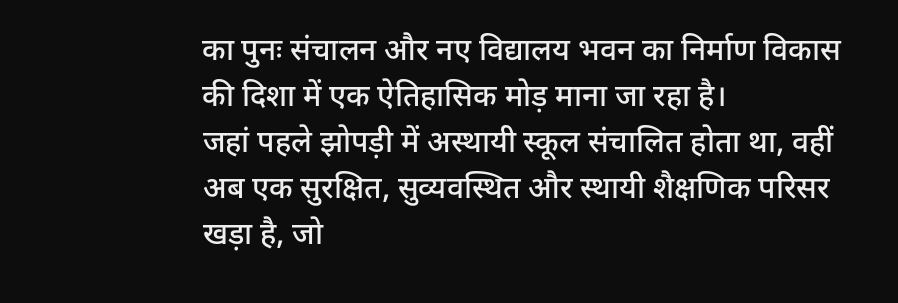का पुनः संचालन और नए विद्यालय भवन का निर्माण विकास की दिशा में एक ऐतिहासिक मोड़ माना जा रहा है।
जहां पहले झोपड़ी में अस्थायी स्कूल संचालित होता था, वहीं अब एक सुरक्षित, सुव्यवस्थित और स्थायी शैक्षणिक परिसर खड़ा है, जो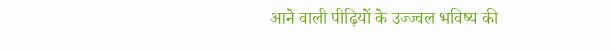आने वाली पीढ़ियों के उज्ज्वल भविष्य की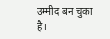उम्मीद बन चुका है।